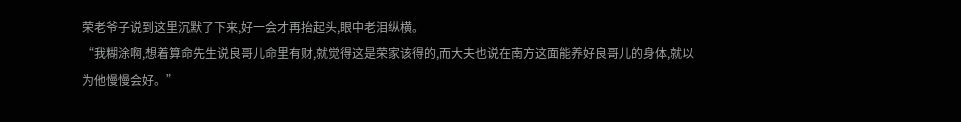荣老爷子说到这里沉默了下来,好一会才再抬起头,眼中老泪纵横。
“我糊涂啊,想着算命先生说良哥儿命里有财,就觉得这是荣家该得的,而大夫也说在南方这面能养好良哥儿的身体,就以为他慢慢会好。”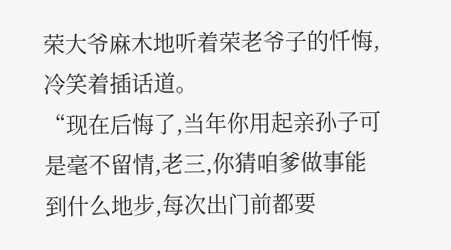荣大爷麻木地听着荣老爷子的忏悔,冷笑着插话道。
“现在后悔了,当年你用起亲孙子可是毫不留情,老三,你猜咱爹做事能到什么地步,每次出门前都要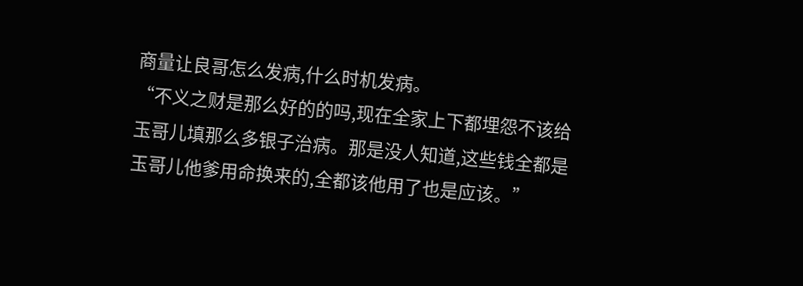商量让良哥怎么发病,什么时机发病。
“不义之财是那么好的的吗,现在全家上下都埋怨不该给玉哥儿填那么多银子治病。那是没人知道,这些钱全都是玉哥儿他爹用命换来的,全都该他用了也是应该。”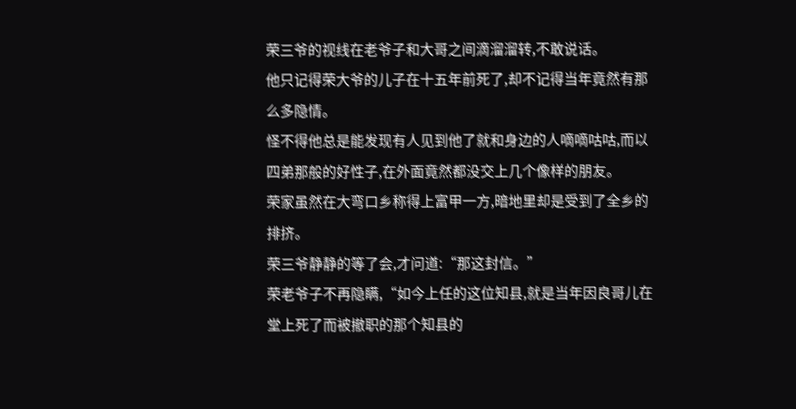荣三爷的视线在老爷子和大哥之间滴溜溜转,不敢说话。
他只记得荣大爷的儿子在十五年前死了,却不记得当年竟然有那么多隐情。
怪不得他总是能发现有人见到他了就和身边的人嘀嘀咕咕,而以四弟那般的好性子,在外面竟然都没交上几个像样的朋友。
荣家虽然在大弯口乡称得上富甲一方,暗地里却是受到了全乡的排挤。
荣三爷静静的等了会,才问道:“那这封信。”
荣老爷子不再隐瞒,“如今上任的这位知县,就是当年因良哥儿在堂上死了而被撤职的那个知县的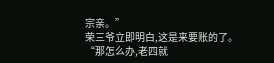宗亲。”
荣三爷立即明白,这是来要账的了。
“那怎么办,老四就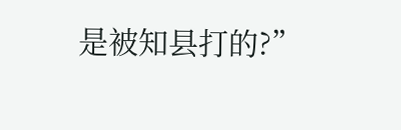是被知县打的?”